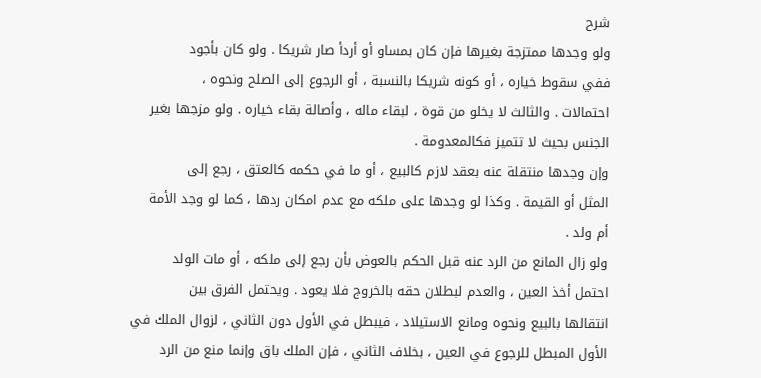شرح
ولو وجدها ممتزجة بغيرها فإن كان بمساو أو أردأ صار شريكا . ولو كان بأجود
ففي سقوط خياره ، أو كونه شريكا بالنسبة ، أو الرجوع إلى الصلح ونحوه ،
احتمالات . والثالث لا يخلو من قوة ، لبقاء ماله ، وأصالة بقاء خياره . ولو مزجها بغير
الجنس بحيث لا تتميز فكالمعدومة .
وإن وجدها منتقلة عنه بعقد لازم كالبيع ، أو ما في حكمه كالعتق ، رجع إلى
المثل أو القيمة . وكذا لو وجدها على ملكه مع عدم امكان ردها ، كما لو وجد الأمة
أم ولد .
ولو زال المانع من الرد عنه قبل الحكم بالعوض بأن رجع إلى ملكه ، أو مات الولد
احتمل أخذ العين ، والعدم لبطلان حقه بالخروج فلا يعود . ويحتمل الفرق بين
انتقالها بالبيع ونحوه ومانع الاستيلاد ، فيبطل في الأول دون الثاني ، لزوال الملك في
الأول المبطل للرجوع في العين ، بخلاف الثاني ، فإن الملك باق وإنما منع من الرد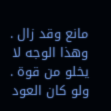مانع وقد زال . وهذا الوجه لا يخلو من قوة .
ولو كان العود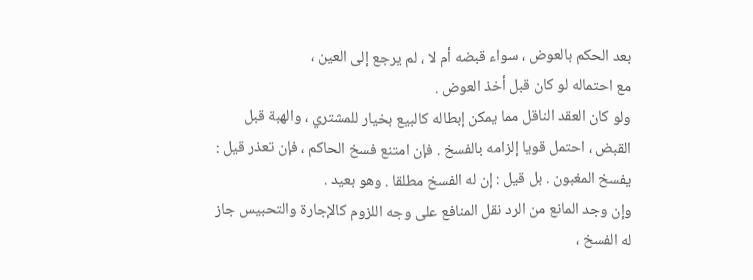بعد الحكم بالعوض ، سواء قبضه أم لا ، لم يرجع إلى العين ،
مع احتماله لو كان قبل أخذ العوض .
ولو كان العقد الناقل مما يمكن إبطاله كالبيع بخيار للمشتري ، والهبة قبل
القبض ، احتمل قويا إلزامه بالفسخ . فإن امتنع فسخ الحاكم ، فإن تعذر قيل :
يفسخ المغبون . بل قيل : إن له الفسخ مطلقا . وهو بعيد .
وإن وجد المانع من الرد نقل المنافع على وجه اللزوم كالإجارة والتحبيس جاز
له الفسخ ،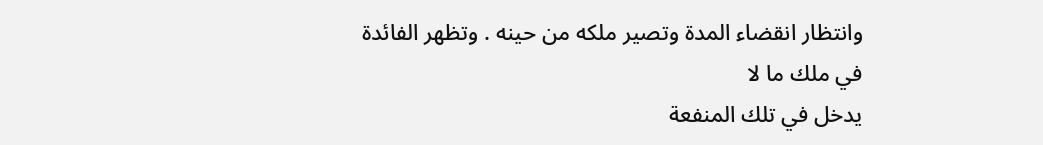وانتظار انقضاء المدة وتصير ملكه من حينه . وتظهر الفائدة
في ملك ما لا
يدخل في تلك المنفعة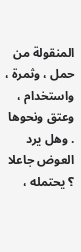المنقولة من حمل ، وثمرة ، واستخدام ، وعتق ونحوها . وهل يرد
العوض جاعلا ؟ يحتمله ،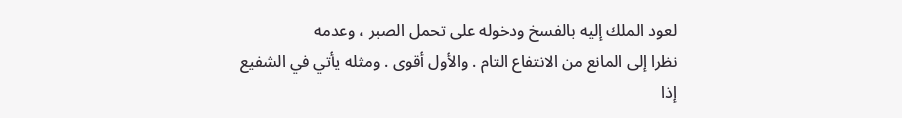لعود الملك إليه بالفسخ ودخوله على تحمل الصبر ، وعدمه
نظرا إلى المانع من الانتفاع التام . والأول أقوى . ومثله يأتي في الشفيع إذا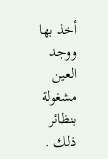أخذ بها
ووجد العين مشغولة بنظائر ذلك .